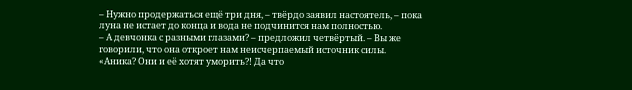– Нужно продержаться ещё три дня, – твёрдо заявил настоятель, – пока луна не истает до конца и вода не подчинится нам полностью.
– А девчонка с разными глазами? – предложил четвёртый. – Вы же говорили, что она откроет нам неисчерпаемый источник силы.
«Аника? Они и её хотят уморить?! Да что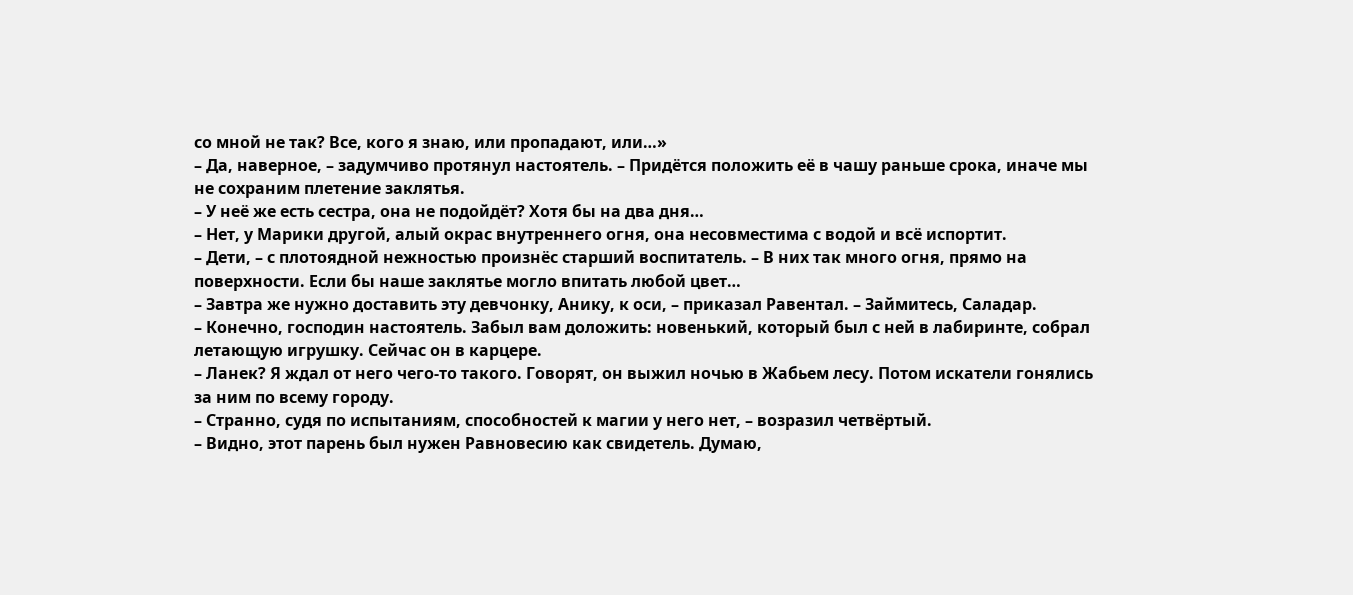со мной не так? Все, кого я знаю, или пропадают, или…»
– Да, наверное, – задумчиво протянул настоятель. – Придётся положить её в чашу раньше срока, иначе мы не сохраним плетение заклятья.
– У неё же есть сестра, она не подойдёт? Хотя бы на два дня…
– Нет, у Марики другой, алый окрас внутреннего огня, она несовместима с водой и всё испортит.
– Дети, – с плотоядной нежностью произнёс старший воспитатель. – В них так много огня, прямо на поверхности. Если бы наше заклятье могло впитать любой цвет…
– Завтра же нужно доставить эту девчонку, Анику, к оси, – приказал Равентал. – Займитесь, Саладар.
– Конечно, господин настоятель. Забыл вам доложить: новенький, который был с ней в лабиринте, собрал летающую игрушку. Сейчас он в карцере.
– Ланек? Я ждал от него чего-то такого. Говорят, он выжил ночью в Жабьем лесу. Потом искатели гонялись за ним по всему городу.
– Странно, судя по испытаниям, способностей к магии у него нет, – возразил четвёртый.
– Видно, этот парень был нужен Равновесию как свидетель. Думаю,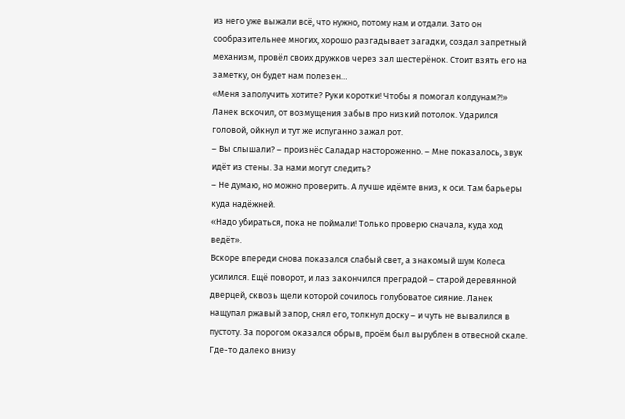из него уже выжали всё, что нужно, потому нам и отдали. Зато он сообразительнее многих, хорошо разгадывает загадки, создал запретный механизм, провёл своих дружков через зал шестерёнок. Стоит взять его на заметку, он будет нам полезен…
«Меня заполучить хотите? Руки коротки! Чтобы я помогал колдунам?!»
Ланек вскочил, от возмущения забыв про низкий потолок. Ударился головой, ойкнул и тут же испуганно зажал рот.
– Вы слышали? – произнёс Саладар настороженно. – Мне показалось, звук идёт из стены. За нами могут следить?
– Не думаю, но можно проверить. А лучше идёмте вниз, к оси. Там барьеры куда надёжней.
«Надо убираться, пока не поймали! Только проверю сначала, куда ход ведёт».
Вскоре впереди снова показался слабый свет, а знакомый шум Колеса усилился. Ещё поворот, и лаз закончился преградой – старой деревянной дверцей, сквозь щели которой сочилось голубоватое сияние. Ланек нащупал ржавый запор, снял его, толкнул доску – и чуть не вывалился в пустоту. За порогом оказался обрыв, проём был вырублен в отвесной скале. Где-то далеко внизу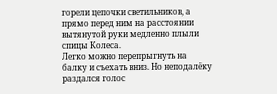горели цепочки светильников, а прямо перед ним на расстоянии вытянутой руки медленно плыли спицы Колеса.
Легко можно перепрыгнуть на балку и съехать вниз. Но неподалёку раздался голос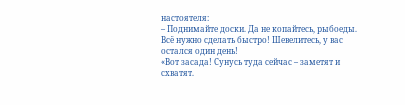настоятеля:
– Поднимайте доски. Да не копайтесь, рыбоеды. Всё нужно сделать быстро! Шевелитесь, у вас остался один день!
«Вот засада! Сунусь туда сейчас – заметят и схватят.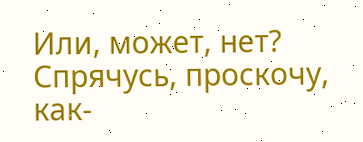Или, может, нет? Спрячусь, проскочу, как-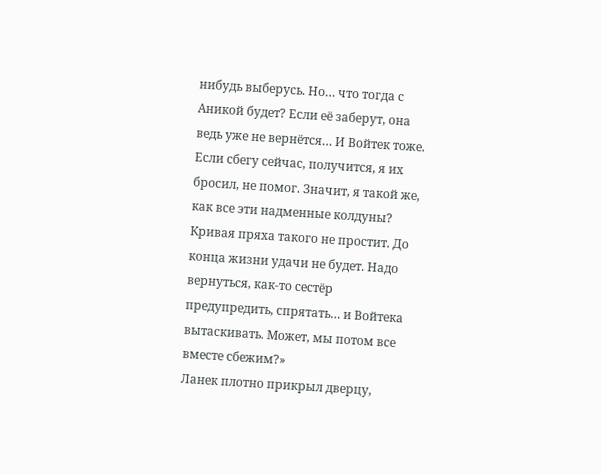нибудь выберусь. Но… что тогда с Аникой будет? Если её заберут, она ведь уже не вернётся… И Войтек тоже. Если сбегу сейчас, получится, я их бросил, не помог. Значит, я такой же, как все эти надменные колдуны? Кривая пряха такого не простит. До конца жизни удачи не будет. Надо вернуться, как-то сестёр предупредить, спрятать… и Войтека вытаскивать. Может, мы потом все вместе сбежим?»
Ланек плотно прикрыл дверцу,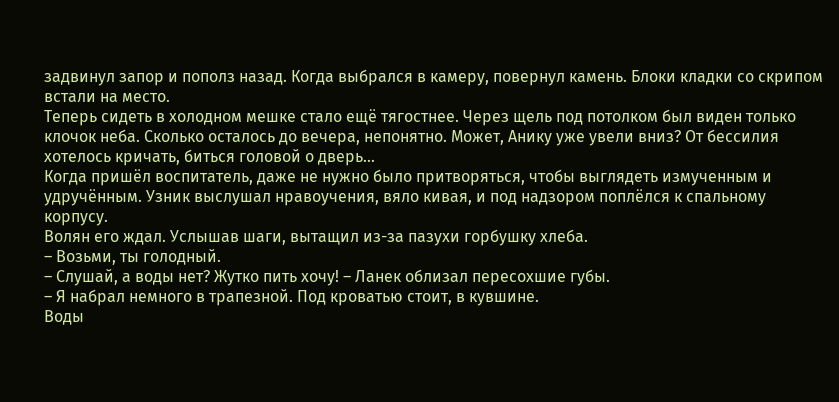задвинул запор и пополз назад. Когда выбрался в камеру, повернул камень. Блоки кладки со скрипом встали на место.
Теперь сидеть в холодном мешке стало ещё тягостнее. Через щель под потолком был виден только клочок неба. Сколько осталось до вечера, непонятно. Может, Анику уже увели вниз? От бессилия хотелось кричать, биться головой о дверь…
Когда пришёл воспитатель, даже не нужно было притворяться, чтобы выглядеть измученным и удручённым. Узник выслушал нравоучения, вяло кивая, и под надзором поплёлся к спальному корпусу.
Волян его ждал. Услышав шаги, вытащил из-за пазухи горбушку хлеба.
– Возьми, ты голодный.
– Слушай, а воды нет? Жутко пить хочу! – Ланек облизал пересохшие губы.
– Я набрал немного в трапезной. Под кроватью стоит, в кувшине.
Воды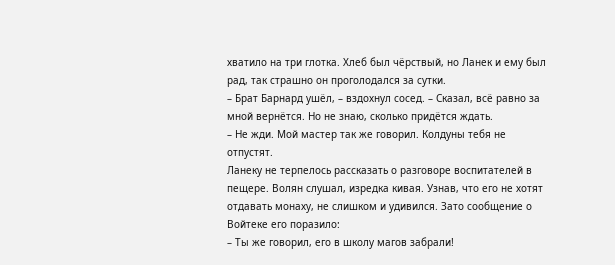хватило на три глотка. Хлеб был чёрствый, но Ланек и ему был рад, так страшно он проголодался за сутки.
– Брат Барнард ушёл, – вздохнул сосед. – Сказал, всё равно за мной вернётся. Но не знаю, сколько придётся ждать.
– Не жди. Мой мастер так же говорил. Колдуны тебя не отпустят.
Ланеку не терпелось рассказать о разговоре воспитателей в пещере. Волян слушал, изредка кивая. Узнав, что его не хотят отдавать монаху, не слишком и удивился. Зато сообщение о Войтеке его поразило:
– Ты же говорил, его в школу магов забрали!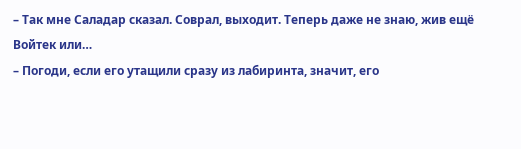– Так мне Саладар сказал. Соврал, выходит. Теперь даже не знаю, жив ещё Войтек или…
– Погоди, если его утащили сразу из лабиринта, значит, его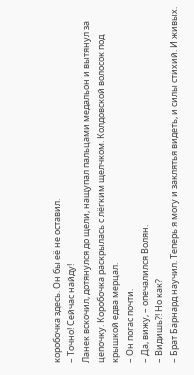коробочка здесь. Он бы её не оставил.
– Точно! Сейчас найду!
Ланек вскочил, дотянулся до щели, нащупал пальцами медальон и вытянул за цепочку. Коробочка раскрылась с лёгким щелчком. Колдовской волосок под крышкой едва мерцал.
– Он погас почти.
– Да, вижу, – опечалился Волян.
– Видишь?! Но как?
– Брат Барнард научил. Теперь я могу и заклятья видеть, и силы стихий. И живых.